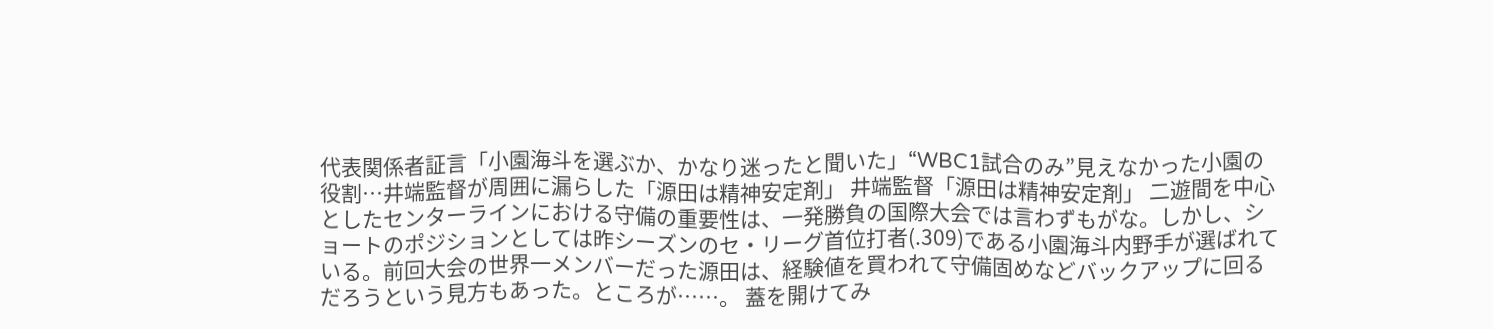代表関係者証言「小園海斗を選ぶか、かなり迷ったと聞いた」“WBC1試合のみ”見えなかった小園の役割…井端監督が周囲に漏らした「源田は精神安定剤」 井端監督「源田は精神安定剤」 二遊間を中心としたセンターラインにおける守備の重要性は、一発勝負の国際大会では言わずもがな。しかし、ショートのポジションとしては昨シーズンのセ・リーグ首位打者(.309)である小園海斗内野手が選ばれている。前回大会の世界一メンバーだった源田は、経験値を買われて守備固めなどバックアップに回るだろうという見方もあった。ところが……。 蓋を開けてみ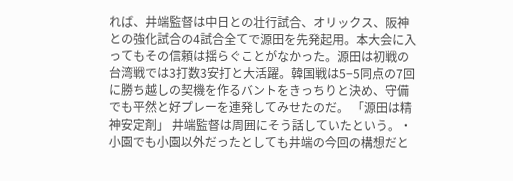れば、井端監督は中日との壮行試合、オリックス、阪神との強化試合の4試合全てで源田を先発起用。本大会に入ってもその信頼は揺らぐことがなかった。源田は初戦の台湾戦では3打数3安打と大活躍。韓国戦は5−5同点の7回に勝ち越しの契機を作るバントをきっちりと決め、守備でも平然と好プレーを連発してみせたのだ。 「源田は精神安定剤」 井端監督は周囲にそう話していたという。・小園でも小園以外だったとしても井端の今回の構想だと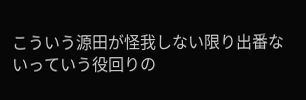こういう源田が怪我しない限り出番ないっていう役回りの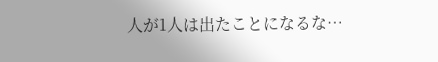人が1人は出たことになるな…